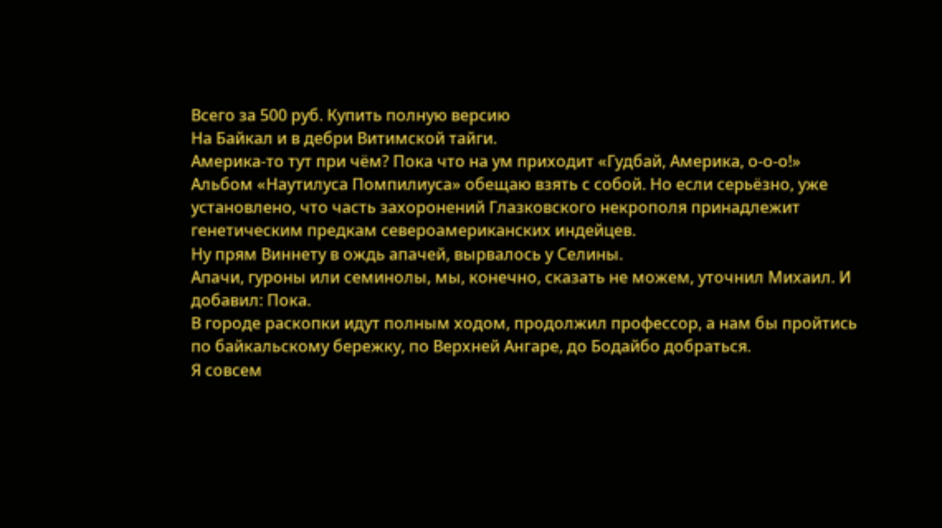Всего за 500 руб. Купить полную версию
На Байкал и в дебри Витимской тайги.
Америка-то тут при чём? Пока что на ум приходит «Гудбай, Америка, о-о-о!»
Альбом «Наутилуса Помпилиуса» обещаю взять с собой. Но если серьёзно, уже установлено, что часть захоронений Глазковского некрополя принадлежит генетическим предкам североамериканских индейцев.
Ну прям Виннету в ождь апачей, вырвалось у Селины.
Апачи, гуроны или семинолы, мы, конечно, сказать не можем, уточнил Михаил. И добавил: Пока.
В городе раскопки идут полным ходом, продолжил профессор, а нам бы пройтись по байкальскому бережку, по Верхней Ангаре, до Бодайбо добраться.
Я совсем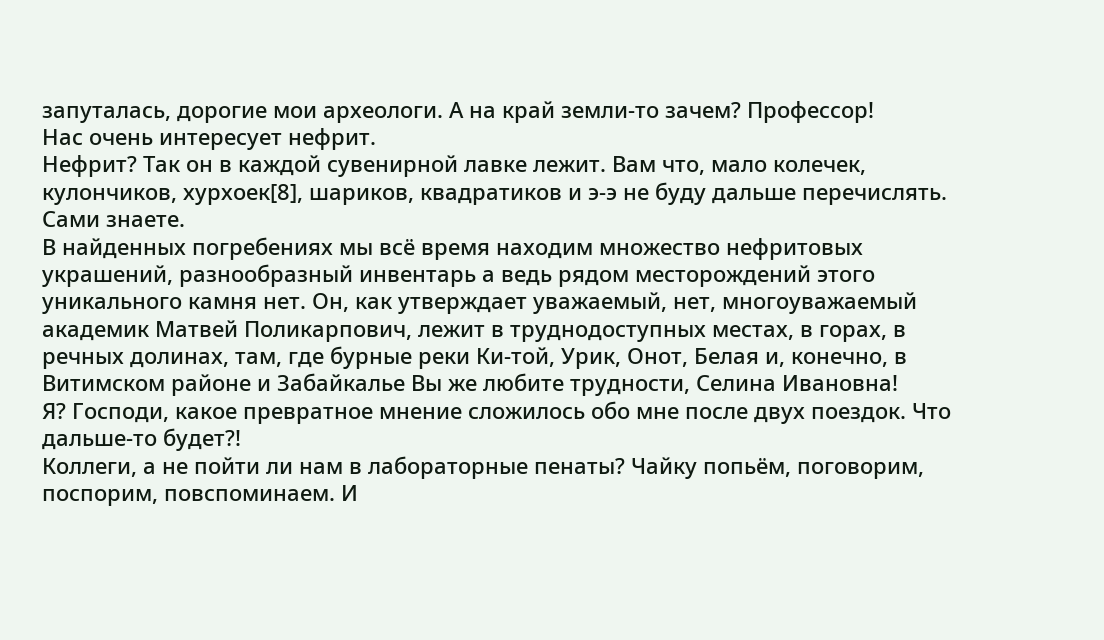запуталась, дорогие мои археологи. А на край земли-то зачем? Профессор!
Нас очень интересует нефрит.
Нефрит? Так он в каждой сувенирной лавке лежит. Вам что, мало колечек, кулончиков, хурхоек[8], шариков, квадратиков и э-э не буду дальше перечислять. Сами знаете.
В найденных погребениях мы всё время находим множество нефритовых украшений, разнообразный инвентарь а ведь рядом месторождений этого уникального камня нет. Он, как утверждает уважаемый, нет, многоуважаемый академик Матвей Поликарпович, лежит в труднодоступных местах, в горах, в речных долинах, там, где бурные реки Ки-той, Урик, Онот, Белая и, конечно, в Витимском районе и Забайкалье Вы же любите трудности, Селина Ивановна!
Я? Господи, какое превратное мнение сложилось обо мне после двух поездок. Что дальше-то будет?!
Коллеги, а не пойти ли нам в лабораторные пенаты? Чайку попьём, поговорим, поспорим, повспоминаем. И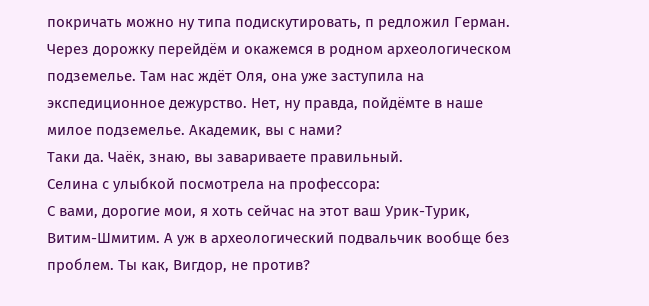покричать можно ну типа подискутировать, п редложил Герман. Через дорожку перейдём и окажемся в родном археологическом подземелье. Там нас ждёт Оля, она уже заступила на экспедиционное дежурство. Нет, ну правда, пойдёмте в наше милое подземелье. Академик, вы с нами?
Таки да. Чаёк, знаю, вы завариваете правильный.
Селина с улыбкой посмотрела на профессора:
С вами, дорогие мои, я хоть сейчас на этот ваш Урик-Турик, Витим-Шмитим. А уж в археологический подвальчик вообще без проблем. Ты как, Вигдор, не против?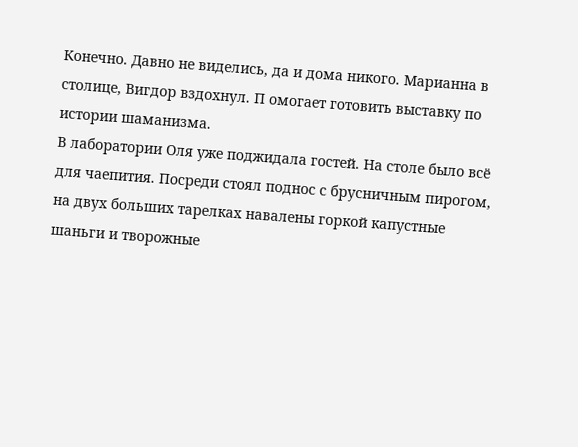Конечно. Давно не виделись, да и дома никого. Марианна в столице, Вигдор вздохнул. П омогает готовить выставку по истории шаманизма.
В лаборатории Оля уже поджидала гостей. На столе было всё для чаепития. Посреди стоял поднос с брусничным пирогом, на двух больших тарелках навалены горкой капустные шаньги и творожные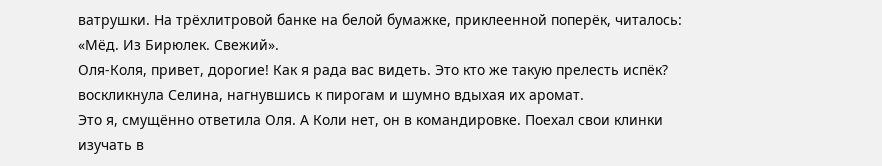ватрушки. На трёхлитровой банке на белой бумажке, приклеенной поперёк, читалось: «Мёд. Из Бирюлек. Свежий».
Оля-Коля, привет, дорогие! Как я рада вас видеть. Это кто же такую прелесть испёк? воскликнула Селина, нагнувшись к пирогам и шумно вдыхая их аромат.
Это я, смущённо ответила Оля. А Коли нет, он в командировке. Поехал свои клинки изучать в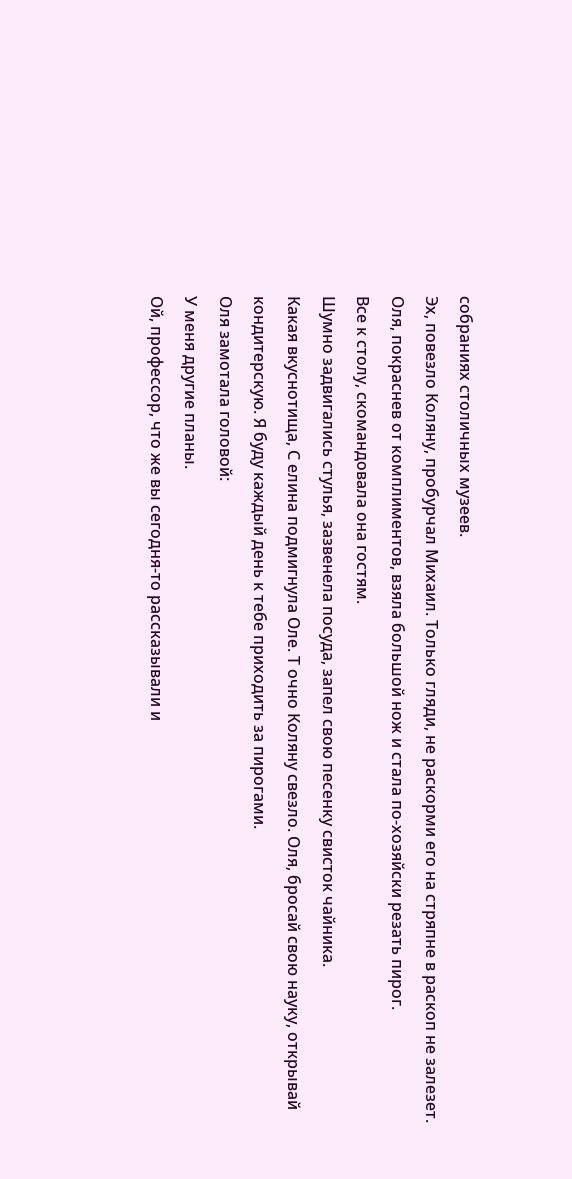собраниях столичных музеев.
Эх, повезло Коляну, пробурчал Михаил. Только гляди, не раскорми его на стряпне в раскоп не залезет.
Оля, покраснев от комплиментов, взяла большой нож и стала по-хозяйски резать пирог.
Все к столу, скомандовала она гостям.
Шумно задвигались стулья, зазвенела посуда, запел свою песенку свисток чайника.
Какая вкуснотища, С елина подмигнула Оле. Т очно Коляну свезло. Оля, бросай свою науку, открывай кондитерскую. Я буду каждый день к тебе приходить за пирогами.
Оля замотала головой:
У меня другие планы.
Ой, профессор, что же вы сегодня-то рассказывали и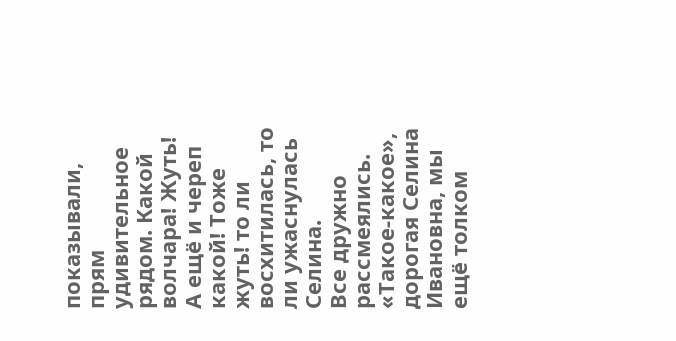показывали, прям удивительное рядом. Какой волчара! Жуть! А ещё и череп какой! Тоже жуть! то ли восхитилась, то ли ужаснулась Селина.
Все дружно рассмеялись.
«Такое-какое», дорогая Селина Ивановна, мы ещё толком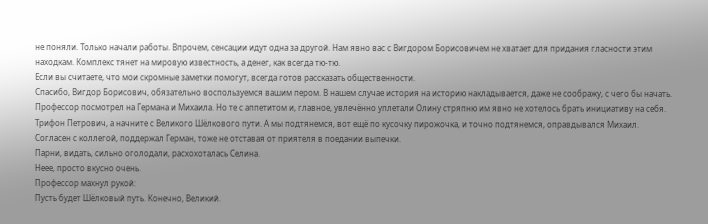не поняли. Только начали работы. Впрочем, сенсации идут одна за другой. Нам явно вас с Вигдором Борисовичем не хватает для придания гласности этим находкам. Комплекс тянет на мировую известность, а денег, как всегда тю-тю.
Если вы считаете, что мои скромные заметки помогут, всегда готов рассказать общественности.
Спасибо, Вигдор Борисович, обязательно воспользуемся вашим пером. В нашем случае история на историю накладывается, даже не соображу, с чего бы начать.
Профессор посмотрел на Германа и Михаила. Но те с аппетитом и, главное, увлечённо уплетали Олину стряпню им явно не хотелось брать инициативу на себя.
Трифон Петрович, а начните с Великого Шёлкового пути. А мы подтянемся, вот ещё по кусочку пирожочка, и точно подтянемся, оправдывался Михаил.
Согласен с коллегой, поддержал Герман, тоже не отставая от приятеля в поедании выпечки.
Парни, видать, сильно оголодали, расхохоталась Селина.
Неее, просто вкусно очень.
Профессор махнул рукой:
Пусть будет Шёлковый путь. Конечно, Великий.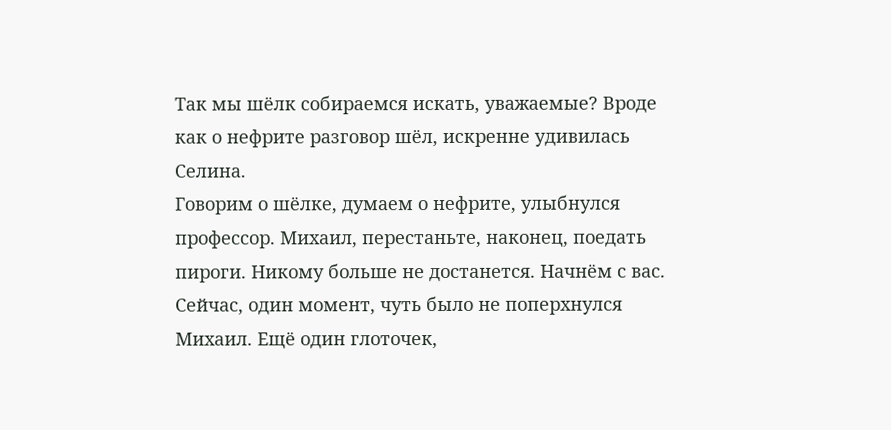Так мы шёлк собираемся искать, уважаемые? Вроде как о нефрите разговор шёл, искренне удивилась Селина.
Говорим о шёлке, думаем о нефрите, улыбнулся профессор. Михаил, перестаньте, наконец, поедать пироги. Никому больше не достанется. Начнём с вас.
Сейчас, один момент, чуть было не поперхнулся Михаил. Ещё один глоточек,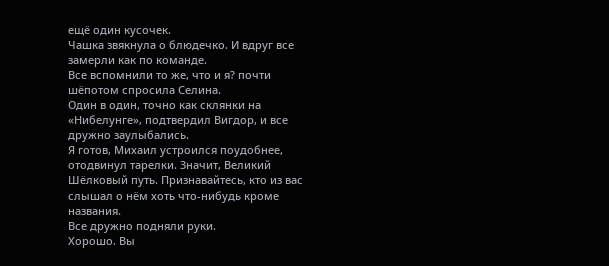ещё один кусочек.
Чашка звякнула о блюдечко. И вдруг все замерли как по команде.
Все вспомнили то же, что и я? почти шёпотом спросила Селина.
Один в один, точно как склянки на «Нибелунге», подтвердил Вигдор, и все дружно заулыбались.
Я готов, Михаил устроился поудобнее, отодвинул тарелки. Значит, Великий Шёлковый путь. Признавайтесь, кто из вас слышал о нём хоть что-нибудь кроме названия.
Все дружно подняли руки.
Хорошо. Вы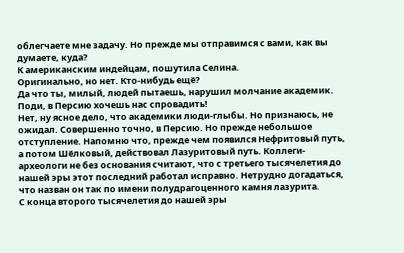облегчаете мне задачу. Но прежде мы отправимся с вами, как вы думаете, куда?
К американским индейцам, пошутила Селина.
Оригинально, но нет. Кто-нибудь ещё?
Да что ты, милый, людей пытаешь, нарушил молчание академик. Поди, в Персию хочешь нас спровадить!
Нет, ну ясное дело, что академики люди-глыбы. Но признаюсь, не ожидал. Совершенно точно, в Персию. Но прежде небольшое отступление. Напомню что, прежде чем появился Нефритовый путь, а потом Шёлковый, действовал Лазуритовый путь. Коллеги-археологи не без основания считают, что с третьего тысячелетия до нашей эры этот последний работал исправно. Нетрудно догадаться, что назван он так по имени полудрагоценного камня лазурита.
С конца второго тысячелетия до нашей эры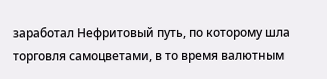заработал Нефритовый путь, по которому шла торговля самоцветами, в то время валютным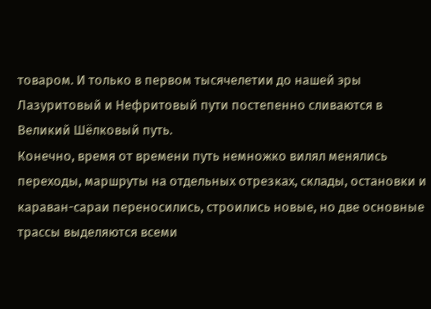товаром. И только в первом тысячелетии до нашей эры Лазуритовый и Нефритовый пути постепенно сливаются в Великий Шёлковый путь.
Конечно, время от времени путь немножко вилял менялись переходы, маршруты на отдельных отрезках, склады, остановки и караван-сараи переносились, строились новые, но две основные трассы выделяются всеми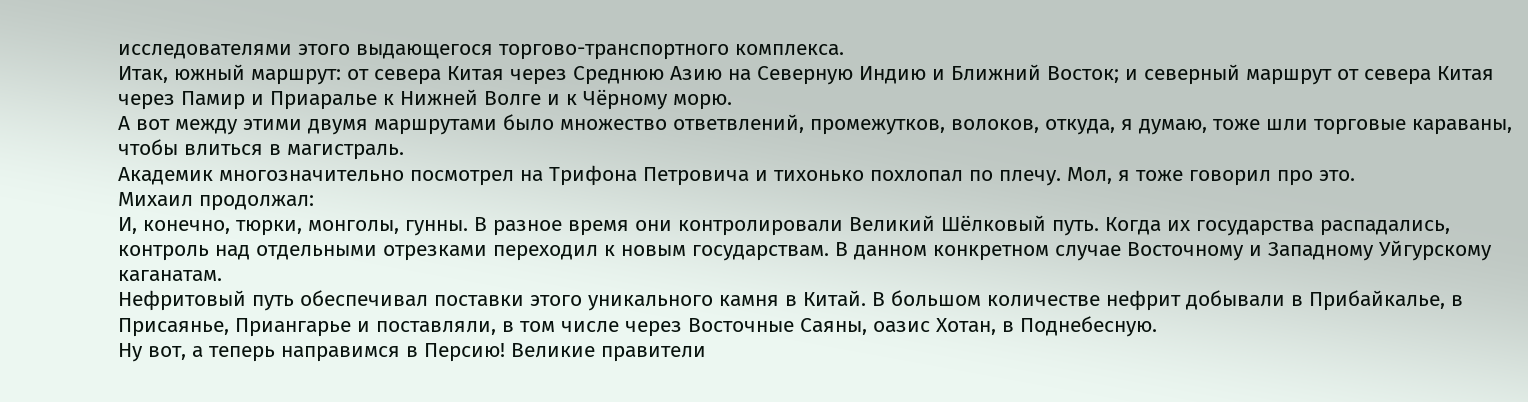исследователями этого выдающегося торгово-транспортного комплекса.
Итак, южный маршрут: от севера Китая через Среднюю Азию на Северную Индию и Ближний Восток; и северный маршрут от севера Китая через Памир и Приаралье к Нижней Волге и к Чёрному морю.
А вот между этими двумя маршрутами было множество ответвлений, промежутков, волоков, откуда, я думаю, тоже шли торговые караваны, чтобы влиться в магистраль.
Академик многозначительно посмотрел на Трифона Петровича и тихонько похлопал по плечу. Мол, я тоже говорил про это.
Михаил продолжал:
И, конечно, тюрки, монголы, гунны. В разное время они контролировали Великий Шёлковый путь. Когда их государства распадались, контроль над отдельными отрезками переходил к новым государствам. В данном конкретном случае Восточному и Западному Уйгурскому каганатам.
Нефритовый путь обеспечивал поставки этого уникального камня в Китай. В большом количестве нефрит добывали в Прибайкалье, в Присаянье, Приангарье и поставляли, в том числе через Восточные Саяны, оазис Хотан, в Поднебесную.
Ну вот, а теперь направимся в Персию! Великие правители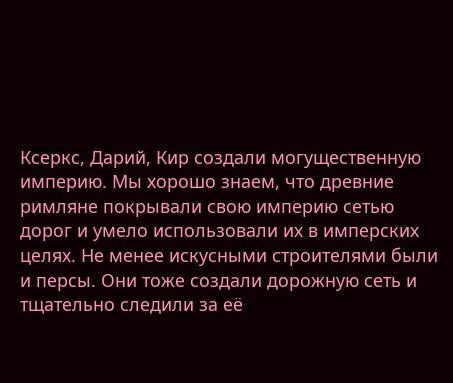Ксеркс, Дарий, Кир создали могущественную империю. Мы хорошо знаем, что древние римляне покрывали свою империю сетью дорог и умело использовали их в имперских целях. Не менее искусными строителями были и персы. Они тоже создали дорожную сеть и тщательно следили за её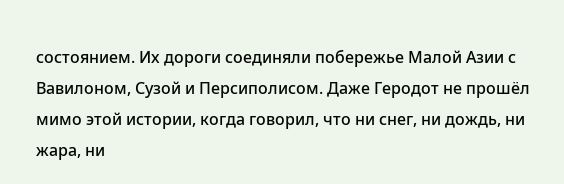состоянием. Их дороги соединяли побережье Малой Азии с Вавилоном, Сузой и Персиполисом. Даже Геродот не прошёл мимо этой истории, когда говорил, что ни снег, ни дождь, ни жара, ни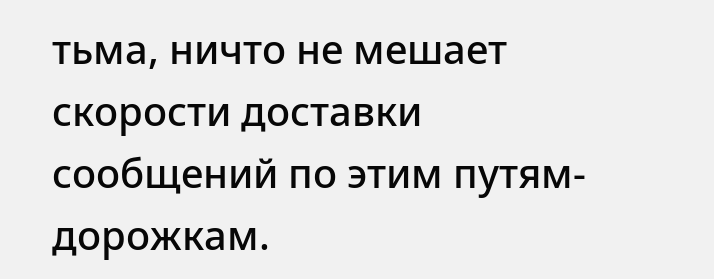тьма, ничто не мешает скорости доставки сообщений по этим путям-дорожкам.